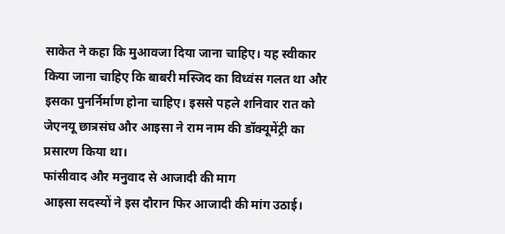साकेत ने कहा कि मुआवजा दिया जाना चाहिए। यह स्वीकार किया जाना चाहिए कि बाबरी मस्जिद का विध्वंस गलत था और इसका पुनर्निर्माण होना चाहिए। इससे पहले शनिवार रात को जेएनयू छात्रसंघ और आइसा ने राम नाम की डॉक्यूमेंट्री का प्रसारण किया था।
फांसीवाद और मनुवाद से आजादी की माग
आइसा सदस्यों ने इस दौरान फिर आजादी की मांग उठाई।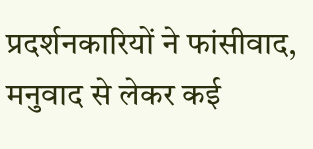प्रदर्शनकारियों ने फांसीवाद, मनुवाद से लेकर कई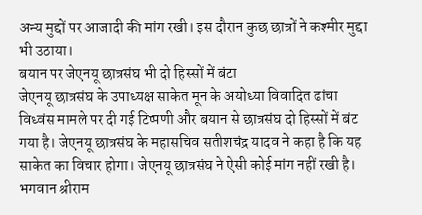अन्य मुद्दों पर आजादी की मांग रखी। इस दौरान कुछ छात्रों ने कश्मीर मुद्दा भी उठाया।
बयान पर जेएनयू छात्रसंघ भी दो हिस्सों में बंटा
जेएनयू छात्रसंघ के उपाध्यक्ष साकेत मून के अयोध्या विवादित ढांचा विध्वंस मामले पर दी गई टिप्पणी और बयान से छात्रसंघ दो हिस्सों में बंट गया है। जेएनयू छात्रसंघ के महासचिव सतीशचंद्र यादव ने कहा है कि यह साकेत का विचार होगा। जेएनयू छात्रसंघ ने ऐसी कोई मांग नहीं रखी है।
भगवान श्रीराम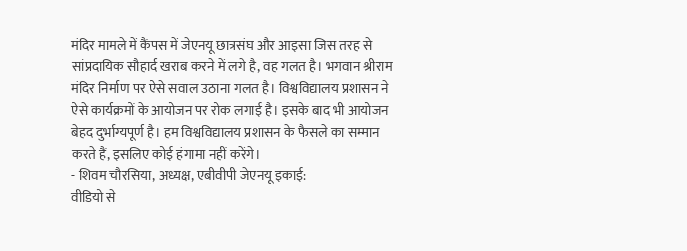मंदिर मामले में कैंपस में जेएनयू छात्रसंघ और आइसा जिस तरह से सांप्रदायिक सौहार्द खराब करने में लगे है, वह गलत है। भगवान श्रीराम मंदिर निर्माण पर ऐसे सवाल उठाना गलत है। विश्वविद्यालय प्रशासन ने ऐसे कार्यक्रमों के आयोजन पर रोक लगाई है। इसके बाद भी आयोजन बेहद दुर्भाग्यपूर्ण है। हम विश्वविद्यालय प्रशासन के फैसले का सम्मान करते हैं, इसलिए कोई हंगामा नहीं करेंगे।
- शिवम चौरसिया, अध्यक्ष, एबीवीपी जेएनयू इकाई:
वीडियो से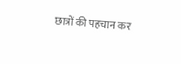छात्रों की पहचान कर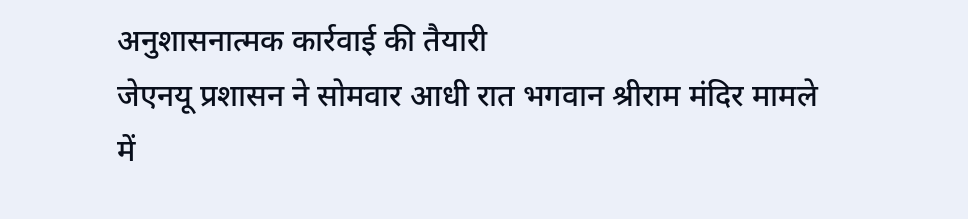अनुशासनात्मक कार्रवाई की तैयारी
जेएनयू प्रशासन ने सोमवार आधी रात भगवान श्रीराम मंदिर मामले में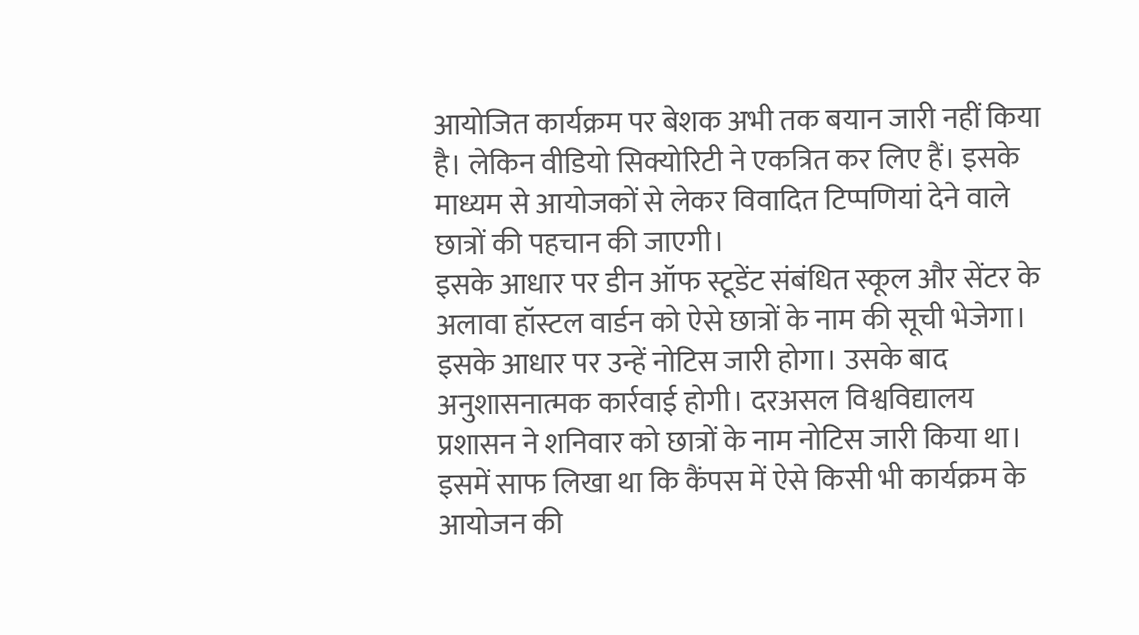आयोजित कार्यक्रम पर बेशक अभी तक बयान जारी नहीं किया है। लेकिन वीडियो सिक्योरिटी ने एकत्रित कर लिए हैं। इसके माध्यम से आयोजकों से लेकर विवादित टिप्पणियां देने वाले छात्रों की पहचान की जाएगी।
इसके आधार पर डीन ऑफ स्टूडेंट संबंधित स्कूल और सेंटर के अलावा हॉस्टल वार्डन को ऐसे छात्रों के नाम की सूची भेजेगा। इसके आधार पर उन्हें नोटिस जारी होगा। उसके बाद अनुशासनात्मक कार्रवाई होगी। दरअसल विश्वविद्यालय प्रशासन ने शनिवार को छात्रों के नाम नोटिस जारी किया था। इसमें साफ लिखा था कि कैंपस में ऐसे किसी भी कार्यक्रम के आयोजन की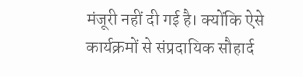मंजूरी नहीं दी गई है। क्योंकि ऐसे कार्यक्रमों से संप्रदायिक सौहार्द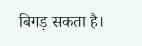बिगड़ सकता है।